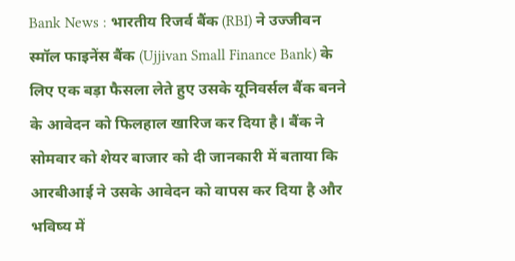Bank News : भारतीय रिजर्व बैंक (RBI) ने उज्जीवन स्मॉल फाइनेंस बैंक (Ujjivan Small Finance Bank) के लिए एक बड़ा फैसला लेते हुए उसके यूनिवर्सल बैंक बनने के आवेदन को फिलहाल खारिज कर दिया है। बैंक ने सोमवार को शेयर बाजार को दी जानकारी में बताया कि आरबीआई ने उसके आवेदन को वापस कर दिया है और भविष्य में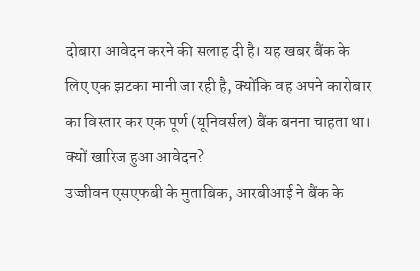दोबारा आवेदन करने की सलाह दी है। यह खबर बैंक के लिए एक झटका मानी जा रही है, क्योंकि वह अपने कारोबार का विस्तार कर एक पूर्ण (यूनिवर्सल) बैंक बनना चाहता था।
क्यों खारिज हुआ आवेदन?
उज्जीवन एसएफबी के मुताबिक, आरबीआई ने बैंक के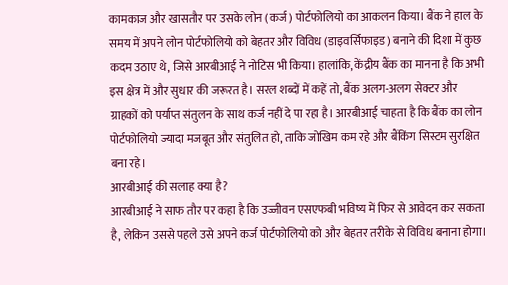कामकाज और खासतौर पर उसके लोन (कर्ज) पोर्टफोलियो का आकलन किया। बैंक ने हाल के समय में अपने लोन पोर्टफोलियो को बेहतर और विविध (डाइवर्सिफाइड) बनाने की दिशा में कुछ कदम उठाए थे, जिसे आरबीआई ने नोटिस भी किया। हालांकि, केंद्रीय बैंक का मानना है कि अभी इस क्षेत्र में और सुधार की जरूरत है। सरल शब्दों में कहें तो, बैंक अलग-अलग सेक्टर और ग्राहकों को पर्याप्त संतुलन के साथ कर्ज नहीं दे पा रहा है। आरबीआई चाहता है कि बैंक का लोन पोर्टफोलियो ज्यादा मजबूत और संतुलित हो, ताकि जोखिम कम रहे और बैंकिंग सिस्टम सुरक्षित बना रहे।
आरबीआई की सलाह क्या है?
आरबीआई ने साफ तौर पर कहा है कि उज्जीवन एसएफबी भविष्य में फिर से आवेदन कर सकता है, लेकिन उससे पहले उसे अपने कर्ज पोर्टफोलियो को और बेहतर तरीके से विविध बनाना होगा।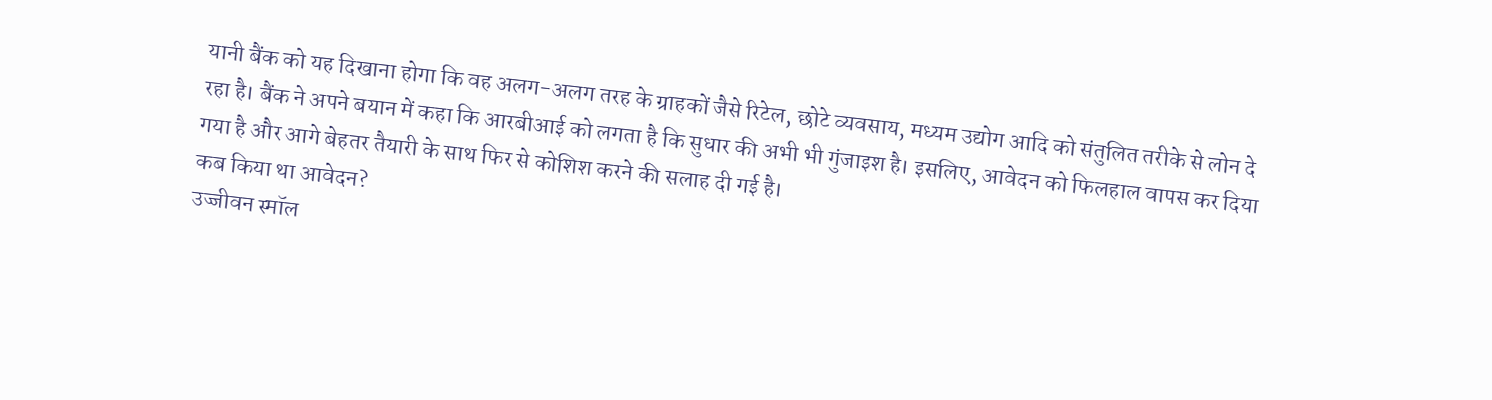यानी बैंक को यह दिखाना होगा कि वह अलग-अलग तरह के ग्राहकों जैसे रिटेल, छोटे व्यवसाय, मध्यम उद्योग आदि को संतुलित तरीके से लोन दे रहा है। बैंक ने अपने बयान में कहा कि आरबीआई को लगता है कि सुधार की अभी भी गुंजाइश है। इसलिए, आवेदन को फिलहाल वापस कर दिया गया है और आगे बेहतर तैयारी के साथ फिर से कोशिश करने की सलाह दी गई है।
कब किया था आवेदन?
उज्जीवन स्मॉल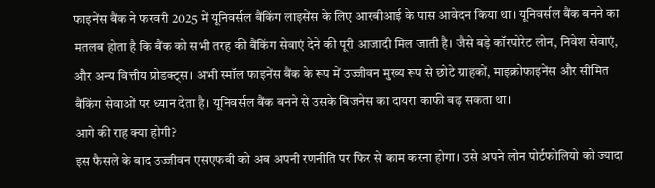फाइनेंस बैंक ने फरवरी 2025 में यूनिवर्सल बैंकिंग लाइसेंस के लिए आरबीआई के पास आवेदन किया था। यूनिवर्सल बैंक बनने का मतलब होता है कि बैंक को सभी तरह की बैंकिंग सेवाएं देने की पूरी आजादी मिल जाती है। जैसे बड़े कॉरपोरेट लोन, निवेश सेवाएं, और अन्य वित्तीय प्रोडक्ट्स। अभी स्मॉल फाइनेंस बैंक के रूप में उज्जीवन मुख्य रूप से छोटे ग्राहकों, माइक्रोफाइनेंस और सीमित बैंकिंग सेवाओं पर ध्यान देता है। यूनिवर्सल बैंक बनने से उसके बिजनेस का दायरा काफी बढ़ सकता था।
आगे की राह क्या होगी?
इस फैसले के बाद उज्जीवन एसएफबी को अब अपनी रणनीति पर फिर से काम करना होगा। उसे अपने लोन पोर्टफोलियो को ज्यादा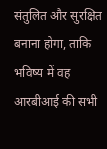संतुलित और सुरक्षित बनाना होगा, ताकि भविष्य में वह आरबीआई की सभी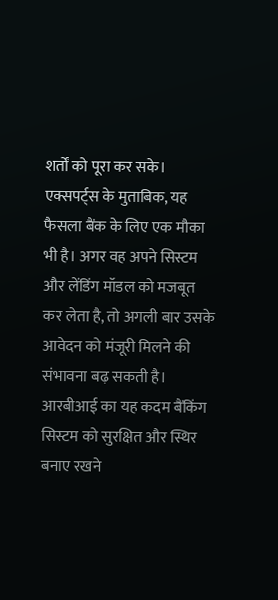शर्तों को पूरा कर सके। एक्सपर्ट्स के मुताबिक, यह फैसला बैंक के लिए एक मौका भी है। अगर वह अपने सिस्टम और लेंडिंग मॉडल को मजबूत कर लेता है, तो अगली बार उसके आवेदन को मंजूरी मिलने की संभावना बढ़ सकती है।
आरबीआई का यह कदम बैंकिंग सिस्टम को सुरक्षित और स्थिर बनाए रखने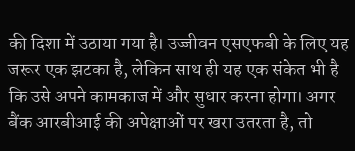की दिशा में उठाया गया है। उज्जीवन एसएफबी के लिए यह जरूर एक झटका है, लेकिन साथ ही यह एक संकेत भी है कि उसे अपने कामकाज में और सुधार करना होगा। अगर बैंक आरबीआई की अपेक्षाओं पर खरा उतरता है, तो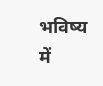भविष्य में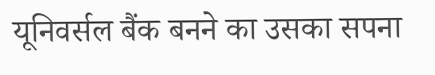यूनिवर्सल बैंक बनने का उसका सपना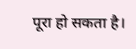पूरा हो सकता है।